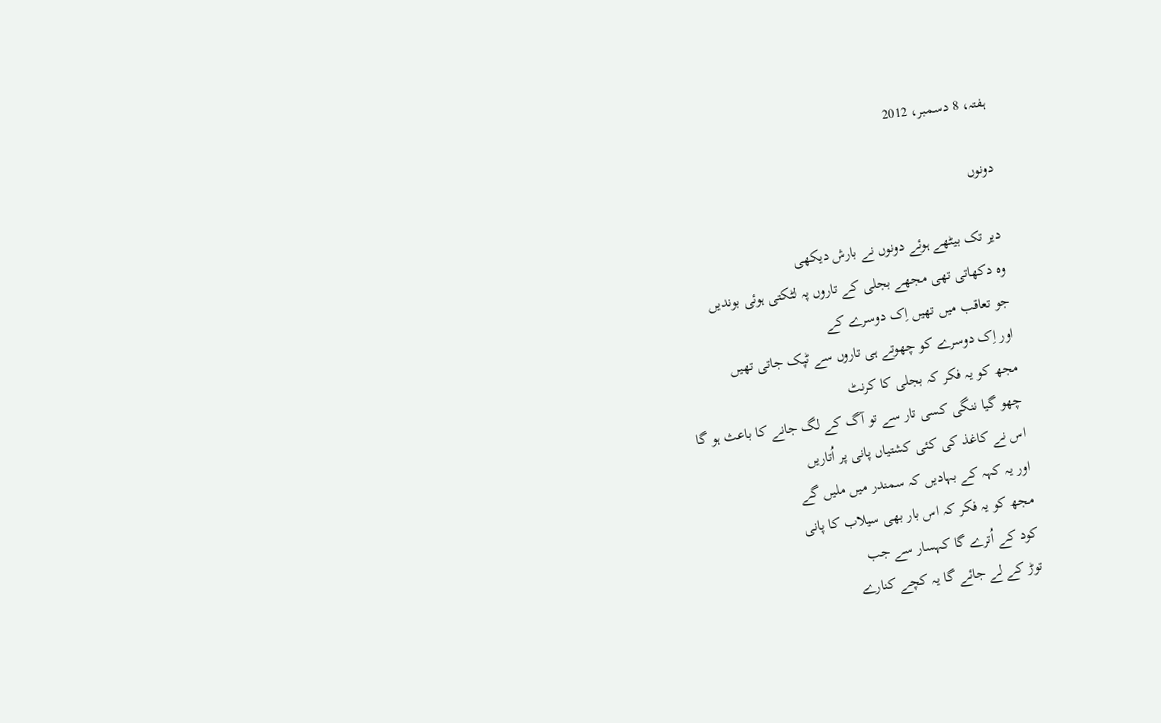ہفتہ، 8 دسمبر، 2012

دونوں

دیر تک بیٹھے ہوئے دونوں نے بارش دیکھی
وہ دکھاتی تھی مجھے بجلی کے تاروں پہ لٹکتی ہوئی بوندیں
جو تعاقب میں تھیں اِک دوسرے کے
اور اِک دوسرے کو چھوتے ہی تاروں سے ٹپک جاتی تھیں
مجھ کو یہ فکر کہ بجلی کا کرنٹ
چھو گیا ننگی کسی تار سے تو آگ کے لگ جانے کا باعث ہو گا
اس نے کاغذ کی کئی کشتیاں پانی پر اُتاریں
اور یہ کہہ کے بہادیں کہ سمندر میں ملیں گے
مجھ کو یہ فکر کہ اس بار بھی سیلاب کا پانی
کود کے اُترے گا کہسار سے جب
توڑ کے لے جائے گا یہ کچے کنارے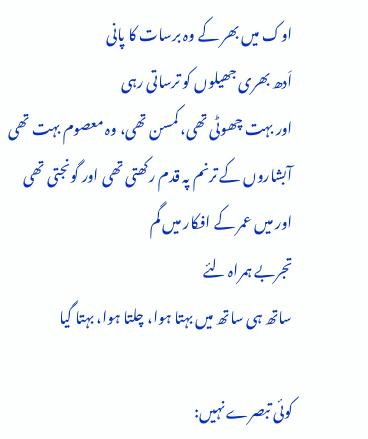اوک میں بھر کے وہ برسات کا پانی
اَدھ بھری جھیلوں کو ترساتی رہی
اور بہت چھوٹی تھی، کمسن تھی، وہ معصوم بہت تھی
آبشاروں کے ترنم پہ قدم رکھتی تھی اور گونجتی تھی
اور میں عمر کے افکار میں گم
تجربے ہمراہ لئے
ساتھ ہی ساتھ میں بہتا ہوا، چلتا ہوا، بہتا گیا

کوئی تبصرے نہیں: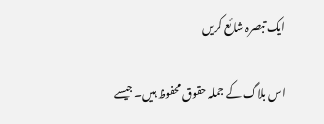ایک تبصرہ شائع کریں

اس بلاگ کے جملہ حقوق محفوظ ہیں۔ جیسے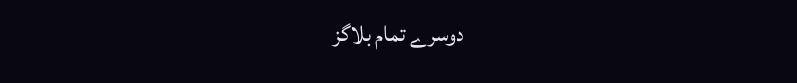دوسرے تمام بلاگز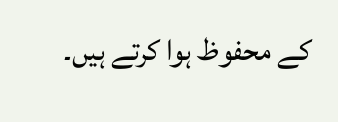کے محفوظ ہوا کرتے ہیں۔